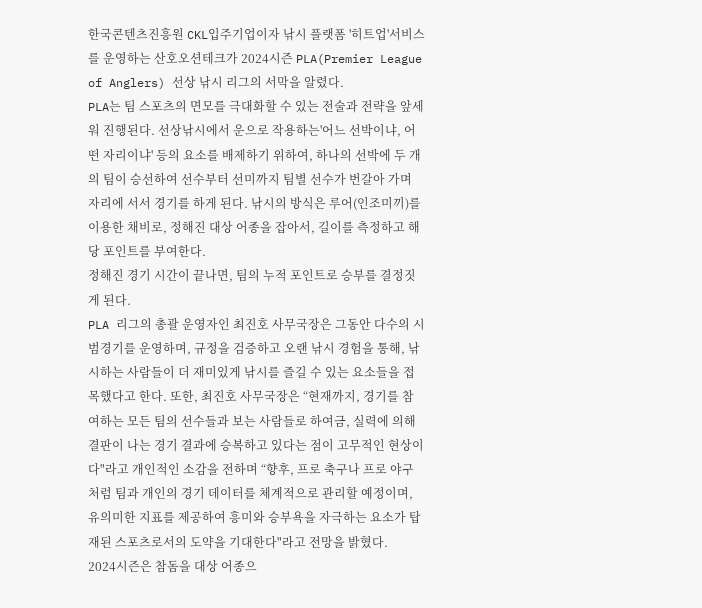한국콘텐츠진흥원 CKL입주기업이자 낚시 플랫폼 '히트업'서비스를 운영하는 산호오션테크가 2024시즌 PLA(Premier League of Anglers) 선상 낚시 리그의 서막을 알렸다.
PLA는 팀 스포츠의 면모를 극대화할 수 있는 전술과 전략을 앞세워 진행된다. 선상낚시에서 운으로 작용하는'어느 선박이냐, 어떤 자리이냐' 등의 요소를 배제하기 위하여, 하나의 선박에 두 개의 팀이 승선하여 선수부터 선미까지 팀별 선수가 번갈아 가며 자리에 서서 경기를 하게 된다. 낚시의 방식은 루어(인조미끼)를 이용한 채비로, 정해진 대상 어종을 잡아서, 길이를 측정하고 해당 포인트를 부여한다.
정해진 경기 시간이 끝나면, 팀의 누적 포인트로 승부를 결정짓게 된다.
PLA 리그의 총괄 운영자인 최진호 사무국장은 그동안 다수의 시범경기를 운영하며, 규정을 검증하고 오랜 낚시 경험을 통해, 낚시하는 사람들이 더 재미있게 낚시를 즐길 수 있는 요소들을 접목했다고 한다. 또한, 최진호 사무국장은 “현재까지, 경기를 참여하는 모든 팀의 선수들과 보는 사람들로 하여금, 실력에 의해 결판이 나는 경기 결과에 승복하고 있다는 점이 고무적인 현상이다"라고 개인적인 소감을 전하며 “향후, 프로 축구나 프로 야구처럼 팀과 개인의 경기 데이터를 체계적으로 관리할 예정이며, 유의미한 지표를 제공하여 흥미와 승부욕을 자극하는 요소가 탑재된 스포츠로서의 도약을 기대한다"라고 전망을 밝혔다.
2024시즌은 참돔을 대상 어종으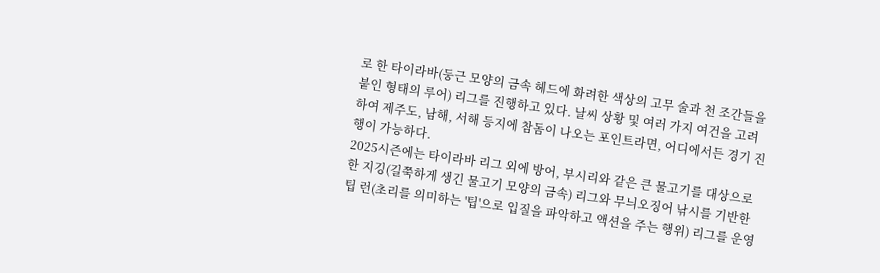로 한 타이라바(둥근 모양의 금속 헤드에 화려한 색상의 고무 술과 천 조간들을 붙인 형태의 루어) 리그를 진행하고 있다. 날씨 상황 및 여러 가지 여건을 고려하여 제주도, 남해, 서해 등지에 참돔이 나오는 포인트라면, 어디에서든 경기 진행이 가능하다.
2025시즌에는 타이라바 리그 외에 방어, 부시리와 같은 큰 물고기를 대상으로 한 지깅(길쭉하게 생긴 물고기 모양의 금속) 리그와 무늬오징어 낚시를 기반한 팁 런(초리를 의미하는 '팁'으로 입질을 파악하고 액션을 주는 행위) 리그를 운영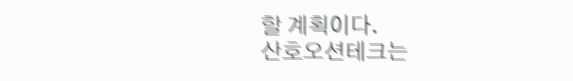할 계획이다.
산호오션테크는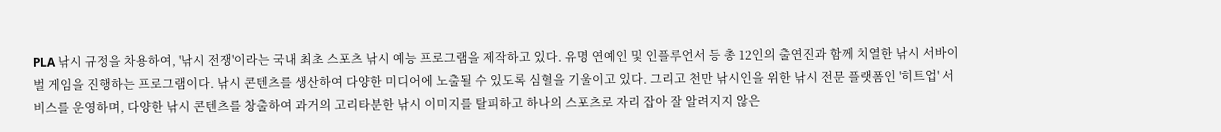PLA 낚시 규정을 차용하여, '낚시 전쟁'이라는 국내 최초 스포츠 낚시 예능 프로그램을 제작하고 있다. 유명 연예인 및 인플루언서 등 총 12인의 출연진과 함께 치열한 낚시 서바이벌 게임을 진행하는 프로그램이다. 낚시 콘텐츠를 생산하여 다양한 미디어에 노출될 수 있도록 심혈을 기울이고 있다. 그리고 천만 낚시인을 위한 낚시 전문 플랫폼인 '히트업' 서비스를 운영하며, 다양한 낚시 콘텐츠를 창출하여 과거의 고리타분한 낚시 이미지를 탈피하고 하나의 스포츠로 자리 잡아 잘 알려지지 않은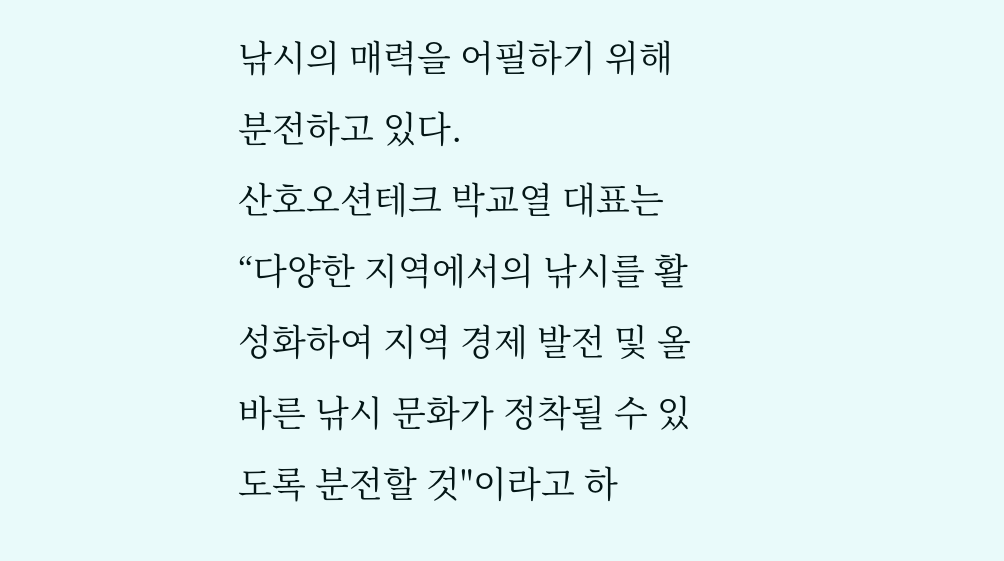낚시의 매력을 어필하기 위해 분전하고 있다.
산호오션테크 박교열 대표는 “다양한 지역에서의 낚시를 활성화하여 지역 경제 발전 및 올바른 낚시 문화가 정착될 수 있도록 분전할 것"이라고 하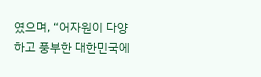였으며, “어자원이 다양하고 풍부한 대한민국에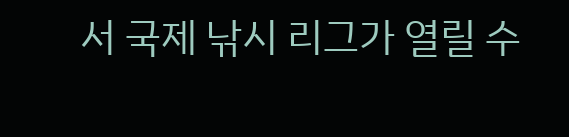서 국제 낚시 리그가 열릴 수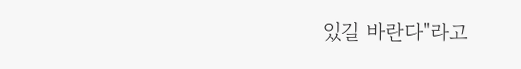있길 바란다"라고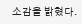소감을 밝혔다.